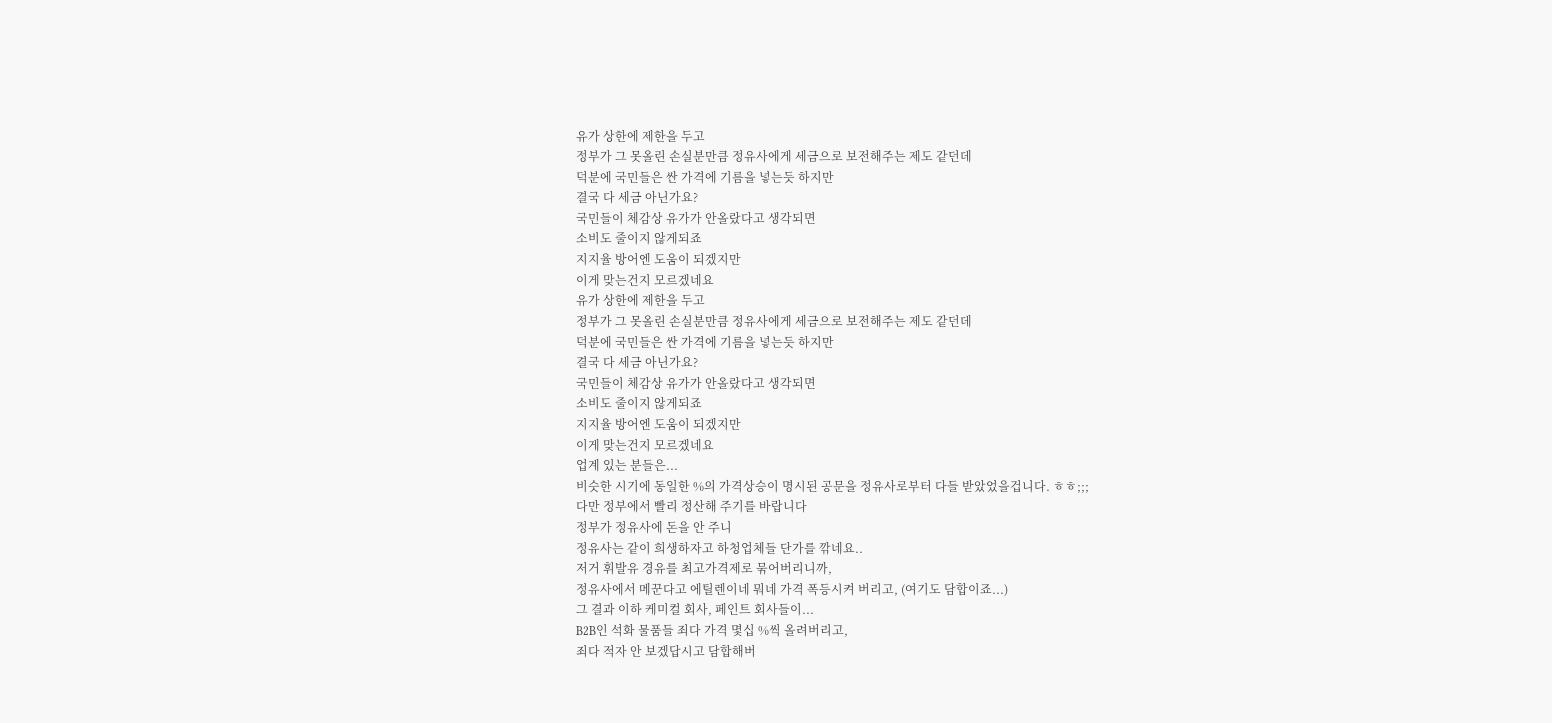유가 상한에 제한을 두고
정부가 그 못올린 손실분만큼 정유사에게 세금으로 보전해주는 제도 같던데
덕분에 국민들은 싼 가격에 기름을 넣는듯 하지만
결국 다 세금 아닌가요?
국민들이 체감상 유가가 안올랐다고 생각되면
소비도 줄이지 않게되죠
지지율 방어엔 도움이 되겠지만
이게 맞는건지 모르겠네요
유가 상한에 제한을 두고
정부가 그 못올린 손실분만큼 정유사에게 세금으로 보전해주는 제도 같던데
덕분에 국민들은 싼 가격에 기름을 넣는듯 하지만
결국 다 세금 아닌가요?
국민들이 체감상 유가가 안올랐다고 생각되면
소비도 줄이지 않게되죠
지지율 방어엔 도움이 되겠지만
이게 맞는건지 모르겠네요
업계 있는 분들은...
비슷한 시기에 동일한 %의 가격상승이 명시된 공문을 정유사로부터 다들 받았었을겁니다. ㅎㅎ;;;
다만 정부에서 빨리 정산해 주기를 바랍니다
정부가 정유사에 돈을 안 주니
정유사는 같이 희생하자고 하청업체들 단가를 깎네요..
저거 휘발유 경유를 최고가격제로 묶어버리니까,
정유사에서 메꾼다고 에틸렌이네 뭐네 가격 폭등시켜 버리고, (여기도 담합이죠...)
그 결과 이하 케미컬 회사, 페인트 회사들이...
B2B인 석화 물품들 죄다 가격 몇십 %씩 올려버리고,
죄다 적자 안 보겠답시고 담합해버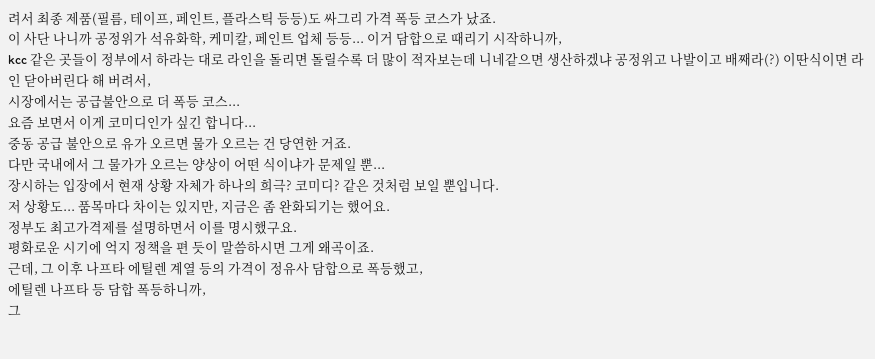려서 최종 제품(필름, 테이프, 페인트, 플라스틱 등등)도 싸그리 가격 폭등 코스가 났죠.
이 사단 나니까 공정위가 석유화학, 케미칼, 페인트 업체 등등... 이거 담합으로 때리기 시작하니까,
kcc 같은 곳들이 정부에서 하라는 대로 라인을 돌리면 돌릴수록 더 많이 적자보는데 니네같으면 생산하겠냐 공정위고 나발이고 배째라(?) 이딴식이면 라인 닫아버린다 해 버려서,
시장에서는 공급불안으로 더 폭등 코스...
요즘 보면서 이게 코미디인가 싶긴 합니다...
중동 공급 불안으로 유가 오르면 물가 오르는 건 당연한 거죠.
다만 국내에서 그 물가가 오르는 양상이 어떤 식이냐가 문제일 뿐...
장시하는 입장에서 현재 상황 자체가 하나의 희극? 코미디? 같은 것처럼 보일 뿐입니다.
저 상황도... 품목마다 차이는 있지만, 지금은 좀 완화되기는 했어요.
정부도 최고가격제를 설명하면서 이를 명시했구요.
평화로운 시기에 억지 정책을 편 듯이 말씀하시면 그게 왜곡이죠.
근데, 그 이후 나프타 에틸렌 계열 등의 가격이 정유사 담합으로 폭등했고,
에틸렌 나프타 등 담합 폭등하니까,
그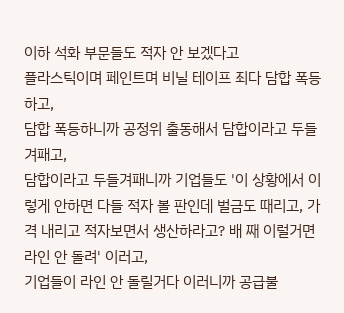이하 석화 부문들도 적자 안 보겠다고
플라스틱이며 페인트며 비닐 테이프 죄다 담합 폭등하고,
담합 폭등하니까 공정위 출동해서 담합이라고 두들겨패고,
담합이라고 두들겨패니까 기업들도 '이 상황에서 이렇게 안하면 다들 적자 볼 판인데 벌금도 때리고, 가격 내리고 적자보면서 생산하라고? 배 째 이럴거면 라인 안 돌려' 이러고,
기업들이 라인 안 돌릴거다 이러니까 공급불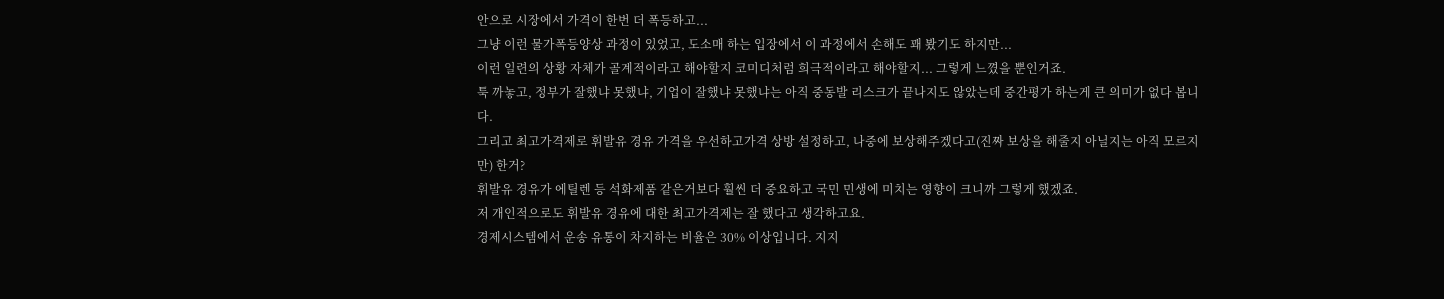안으로 시장에서 가격이 한번 더 폭등하고...
그냥 이런 물가폭등양상 과정이 있었고, 도소매 하는 입장에서 이 과정에서 손해도 꽤 봤기도 하지만...
이런 일련의 상황 자체가 골계적이라고 해야할지 코미디처럼 희극적이라고 해야할지... 그렇게 느꼈을 뿐인거죠.
툭 까놓고, 정부가 잘했냐 못했냐, 기업이 잘했냐 못했냐는 아직 중동발 리스크가 끝나지도 않았는데 중간평가 하는게 큰 의미가 없다 봅니다.
그리고 최고가격제로 휘발유 경유 가격을 우선하고가격 상방 설정하고, 나중에 보상해주겠다고(진짜 보상을 해줄지 아닐지는 아직 모르지만) 한거?
휘발유 경유가 에틸렌 등 석화제품 같은거보다 훨씬 더 중요하고 국민 민생에 미치는 영향이 크니까 그렇게 했겠죠.
저 개인적으로도 휘발유 경유에 대한 최고가격제는 잘 했다고 생각하고요.
경제시스템에서 운송 유통이 차지하는 비율은 30% 이상입니다. 지지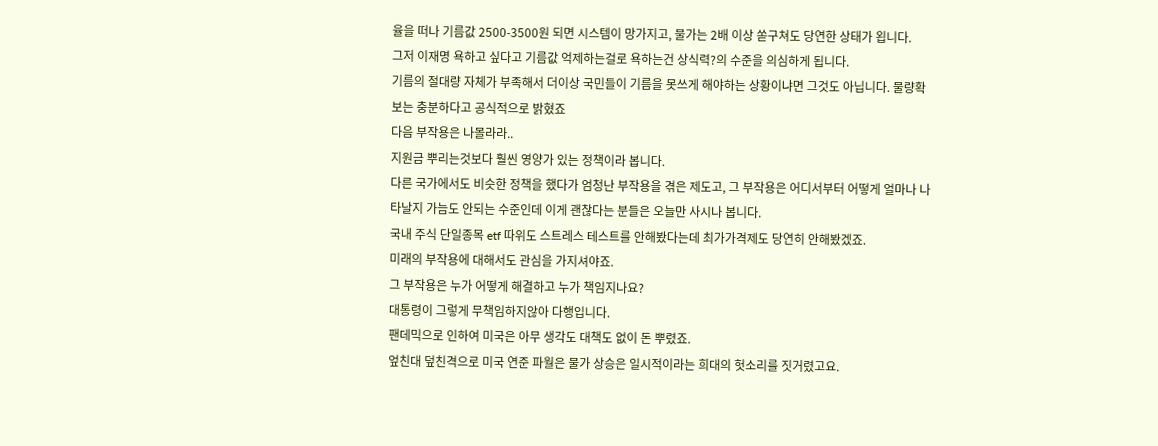율을 떠나 기름값 2500-3500원 되면 시스템이 망가지고, 물가는 2배 이상 쏟구쳐도 당연한 상태가 욉니다.
그저 이재명 욕하고 싶다고 기름값 억제하는걸로 욕하는건 상식력?의 수준을 의심하게 됩니다.
기름의 절대량 자체가 부족해서 더이상 국민들이 기름을 못쓰게 해야하는 상황이냐면 그것도 아닙니다. 물량확보는 충분하다고 공식적으로 밝혔죠
다음 부작용은 나몰라라..
지원금 뿌리는것보다 훨씬 영양가 있는 정책이라 봅니다.
다른 국가에서도 비슷한 정책을 했다가 엄청난 부작용을 겪은 제도고, 그 부작용은 어디서부터 어떻게 얼마나 나타날지 가늠도 안되는 수준인데 이게 괜찮다는 분들은 오늘만 사시나 봅니다.
국내 주식 단일종목 etf 따위도 스트레스 테스트를 안해봤다는데 최가가격제도 당연히 안해봤겠죠.
미래의 부작용에 대해서도 관심을 가지셔야죠.
그 부작용은 누가 어떻게 해결하고 누가 책임지나요?
대통령이 그렇게 무책임하지않아 다행입니다.
팬데믹으로 인하여 미국은 아무 생각도 대책도 없이 돈 뿌렸죠.
엎친대 덮친격으로 미국 연준 파월은 물가 상승은 일시적이라는 희대의 헛소리를 짓거렸고요.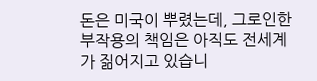돈은 미국이 뿌렸는데, 그로인한 부작용의 책임은 아직도 전세계가 짊어지고 있습니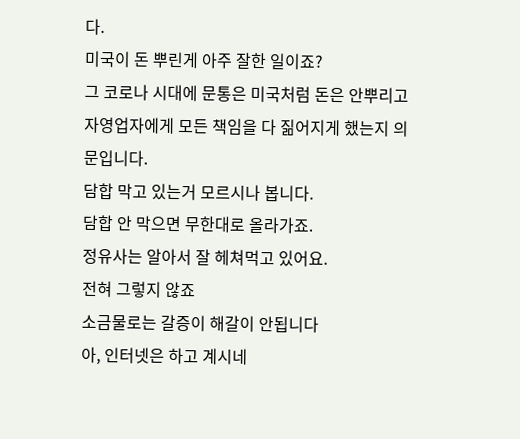다.
미국이 돈 뿌린게 아주 잘한 일이죠?
그 코로나 시대에 문통은 미국처럼 돈은 안뿌리고 자영업자에게 모든 책임을 다 짊어지게 했는지 의문입니다.
담합 막고 있는거 모르시나 봅니다.
담합 안 막으면 무한대로 올라가죠.
정유사는 알아서 잘 헤쳐먹고 있어요.
전혀 그렇지 않죠
소금물로는 갈증이 해갈이 안됩니다
아, 인터넷은 하고 계시네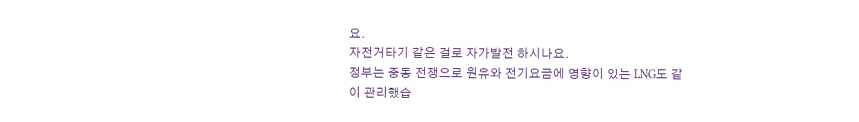요.
자전거타기 같은 걸로 자가발전 하시나요.
정부는 중동 전쟁으로 원유와 전기요금에 영향이 있는 LNG도 같이 관리했습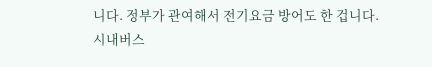니다. 정부가 관여해서 전기요금 방어도 한 겁니다.
시내버스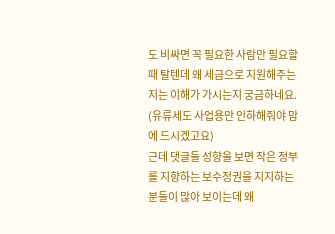도 비싸면 꼭 필요한 사람만 필요할때 탈텐데 왜 세금으로 지원해주는지는 이해가 가시는지 궁금하네요. (유류세도 사업용만 인하해줘야 맘에 드시겠고요)
근데 댓글들 성향을 보면 작은 정부를 지향하는 보수정권을 지지하는 분들이 많아 보이는데 왜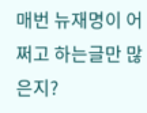매번 뉴재명이 어쩌고 하는글만 많은지?